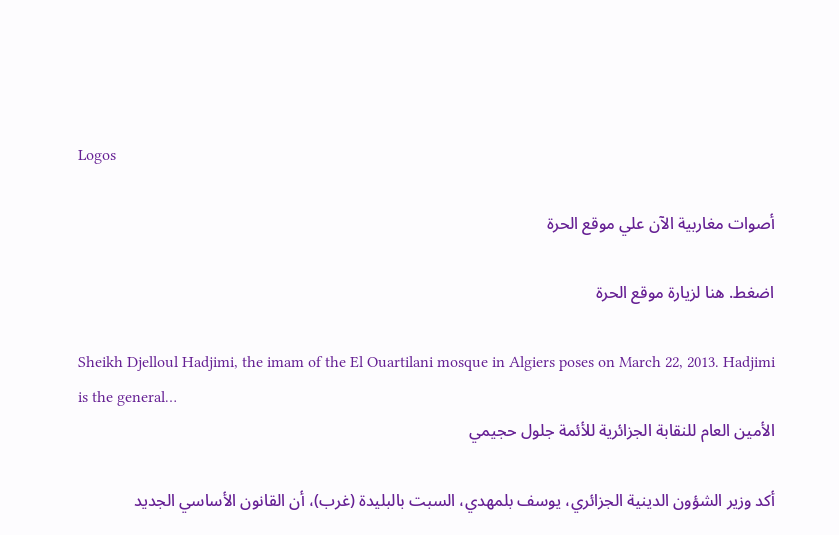Logos

أصوات مغاربية الآن علي موقع الحرة

اضغط. هنا لزيارة موقع الحرة

Sheikh Djelloul Hadjimi, the imam of the El Ouartilani mosque in Algiers poses on March 22, 2013. Hadjimi is the general…
الأمين العام للنقابة الجزائرية للأئمة جلول حجيمي

أكد وزير الشؤون الدينية الجزائري، يوسف بلمهدي، السبت بالبليدة (غرب)، أن القانون الأساسي الجديد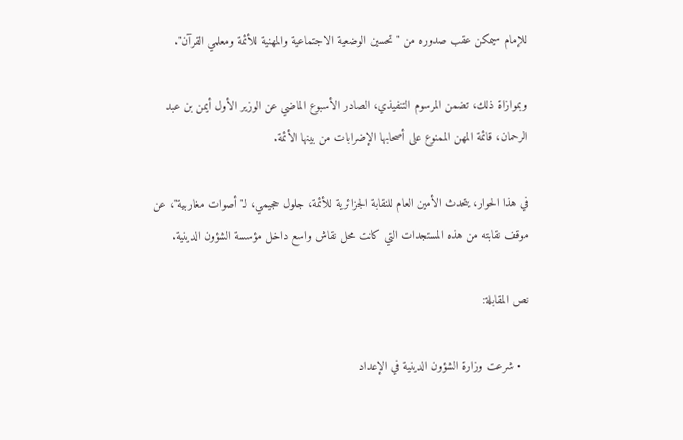للإمام سيمكن عقب صدوره من "تحسين الوضعية الاجتماعية والمهنية للأئمة ومعلمي القرآن".

وبموازاة ذلك، تضمن المرسوم التنفيذي، الصادر الأسبوع الماضي عن الوزير الأول أيمن بن عبد الرحمان، قائمة المهن الممنوع على أصحابها الإضرابات من بينها الأئمة.

في هذا الحوار، يتحدث الأمين العام للنقابة الجزائرية للأئمة، جلول حجيمي، لـ"أصوات مغاربية"، عن موقف نقابته من هذه المستجدات التي كانت محل نقاش واسع داخل مؤسسة الشؤون الدينية.

نص المقابلة:

  • شرعت وزارة الشؤون الدينية في الإعداد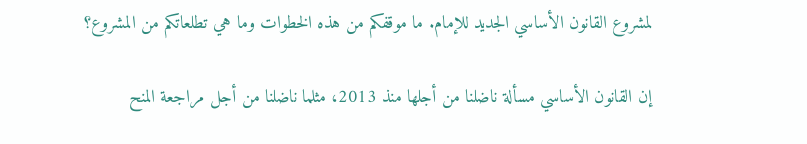لمشروع القانون الأساسي الجديد للإمام. ما موقفكم من هذه الخطوات وما هي تطلعاتكم من المشروع؟

إن القانون الأساسي مسألة ناضلنا من أجلها منذ 2013، مثلما ناضلنا من أجل مراجعة المنح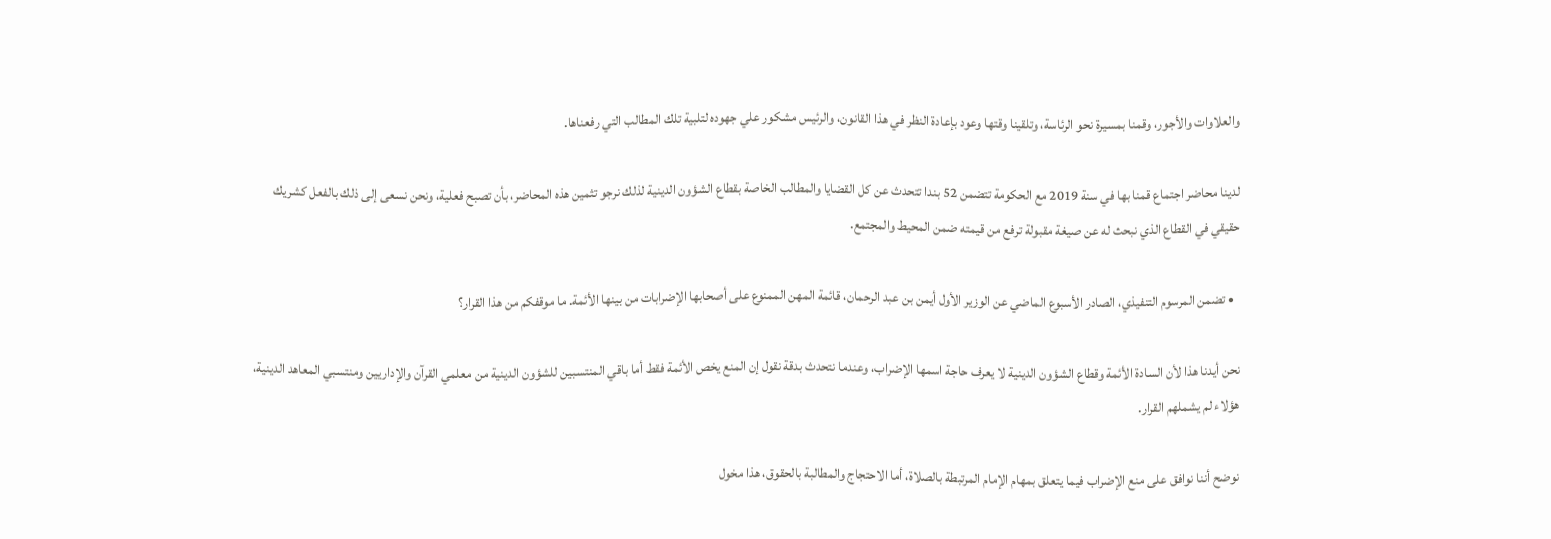والعلاوات والأجور، وقمنا بمسيرة نحو الرئاسة، وتلقينا وقتها وعود بإعادة النظر في هذا القانون، والرئيس مشكور علي جهوده لتلبية تلك المطالب التي رفعناها.

لدينا محاضر اجتماع قمنا بها في سنة 2019 مع الحكومة تتضمن 52 بندا تتحدث عن كل القضايا والمطالب الخاصة بقطاع الشؤون الدينية لذلك نرجو تثمين هذه المحاضر، بأن تصبح فعلية، ونحن نسعى إلى ذلك بالفعل كشريك حقيقي في القطاع الذي نبحث له عن صيغة مقبولة ترفع من قيمته ضمن المحيط والمجتمع.

  • تضمن المرسوم التنفيذي، الصادر الأسبوع الماضي عن الوزير الأول أيمن بن عبد الرحمان، قائمة المهن الممنوع على أصحابها الإضرابات من بينها الأئمة. ما موقفكم من هذا القرار؟

نحن أيدنا هذا لأن السادة الأئمة وقطاع الشؤون الدينية لا يعرف حاجة اسمها الإضراب، وعندما نتحدث بدقة نقول إن المنع يخص الأئمة فقط أما باقي المنتسبين للشؤون الدينية من معلمي القرآن والإداريين ومنتسبي المعاهد الدينية، هؤلاء لم يشملهم القرار.

نوضح أننا نوافق على منع الإضراب فيما يتعلق بمهام الإمام المرتبطة بالصلاة، أما الاحتجاج والمطالبة بالحقوق، هذا مخول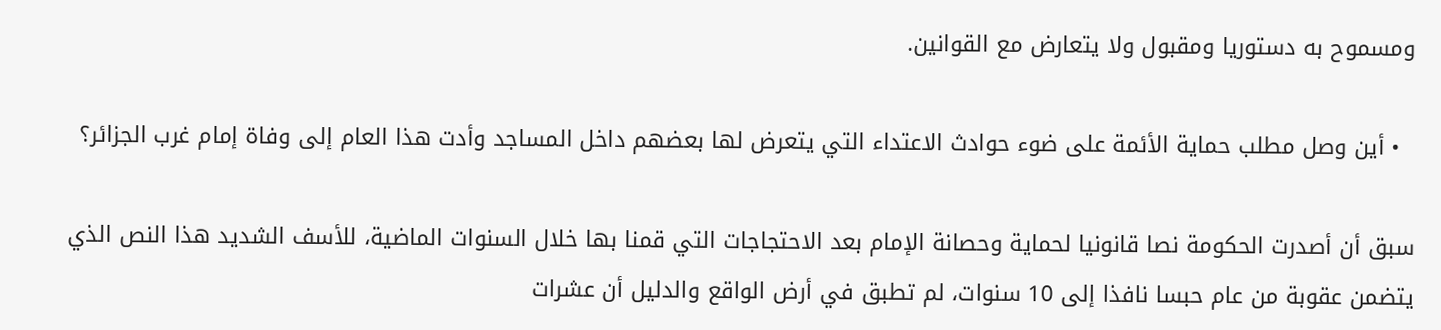ومسموح به دستوريا ومقبول ولا يتعارض مع القوانين.

  • أين وصل مطلب حماية الأئمة على ضوء حوادث الاعتداء التي يتعرض لها بعضهم داخل المساجد وأدت هذا العام إلى وفاة إمام غرب الجزائر؟

سبق أن أصدرت الحكومة نصا قانونيا لحماية وحصانة الإمام بعد الاحتجاجات التي قمنا بها خلال السنوات الماضية، للأسف الشديد هذا النص الذي يتضمن عقوبة من عام حبسا نافذا إلى 10 سنوات، لم تطبق في أرض الواقع والدليل أن عشرات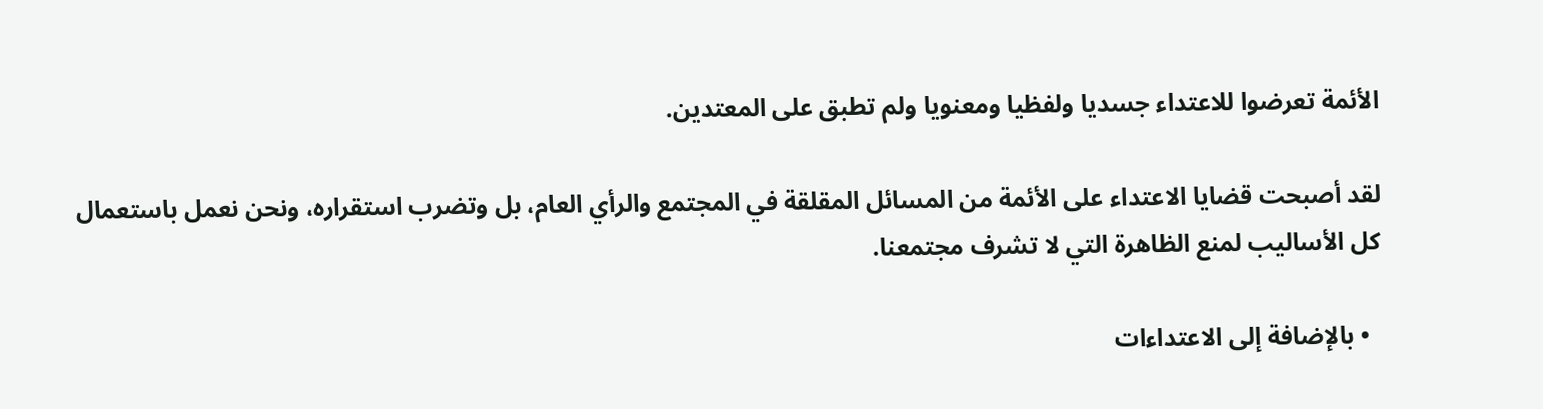الأئمة تعرضوا للاعتداء جسديا ولفظيا ومعنويا ولم تطبق على المعتدين.

لقد أصبحت قضايا الاعتداء على الأئمة من المسائل المقلقة في المجتمع والرأي العام، بل وتضرب استقراره، ونحن نعمل باستعمال كل الأساليب لمنع الظاهرة التي لا تشرف مجتمعنا.

  • بالإضافة إلى الاعتداءات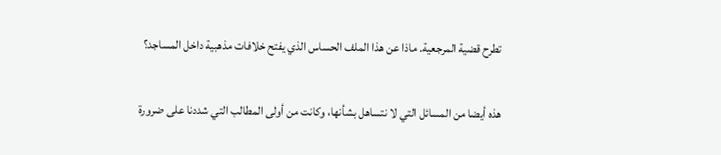تطرح قضية المرجعية. ماذا عن هذا الملف الحساس الذي يفتح خلافات مذهبية داخل المساجد؟

هذه أيضا من المسائل التي لا نتساهل بشأنها، وكانت من أولى المطالب التي شددنا على ضرورة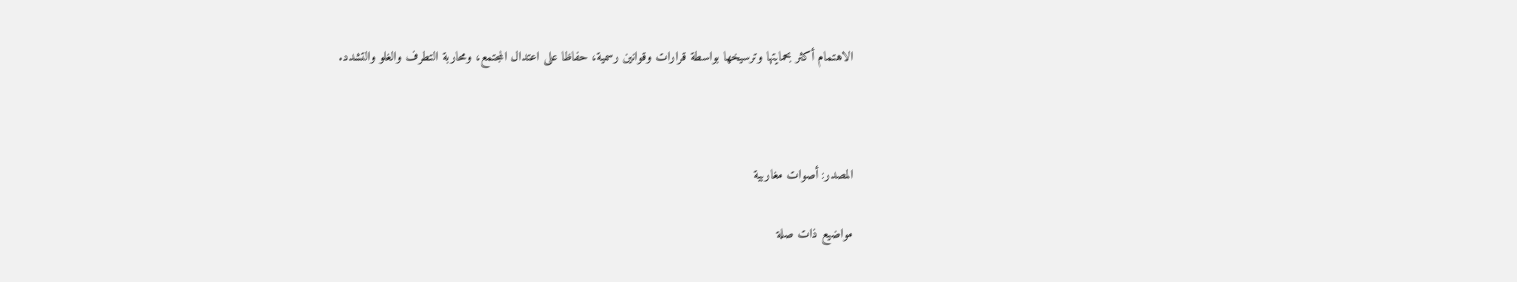الاهتمام أكثر بحمايتها وترسيخها بواسطة قرارات وقوانين رسمية، حفاظا على اعتدال المجتمع، ومحاربة التطرف والغلو والتشدد.



المصدر: أصوات مغاربية

مواضيع ذات صلة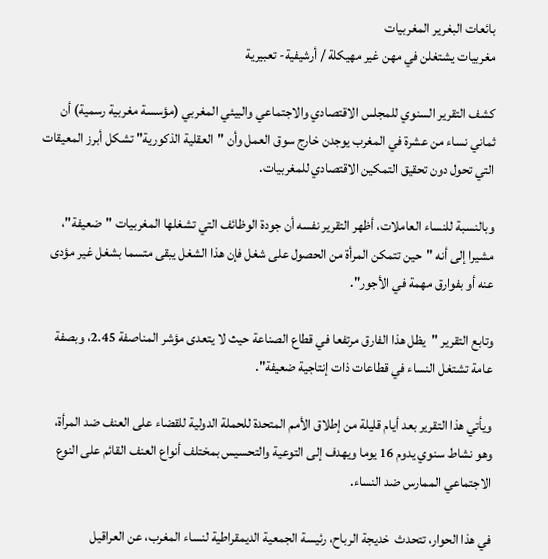بائعات البغرير المغربيات
مغربيات يشتغلن في مهن غير مهيكلة / أرشيفية- تعبيرية

كشف التقرير السنوي للمجلس الاقتصادي والاجتماعي والبيئي المغربي (مؤسسة مغربية رسمية) أن ثماني نساء من عشرة في المغرب يوجدن خارج سوق العمل وأن "العقلية الذكورية" تشكل أبرز المعيقات التي تحول دون تحقيق التمكين الاقتصادي للمغربيات.

وبالنسبة للنساء العاملات، أظهر التقرير نفسه أن جودة الوظائف التي تشغلها المغربيات "ضعيفة"، مشيرا إلى أنه "حين تتمكن المرأة من الحصول على شغل فإن هذا الشغل يبقى متسما بشغل غير مؤدى عنه أو بفوارق مهمة في الأجور".

وتابع التقرير "يظل هذا الفارق مرتفعا في قطاع الصناعة حيث لا يتعدى مؤشر المناصفة 2.45، وبصفة عامة تشتغل النساء في قطاعات ذات إنتاجية ضعيفة".

ويأتي هذا التقرير بعد أيام قليلة من إطلاق الأمم المتحدة للحملة الدولية للقضاء على العنف ضد المرأة، وهو نشاط سنوي يدوم 16 يوما ويهدف إلى التوعية والتحسيس بمختلف أنواع العنف القائم على النوع الاجتماعي الممارس ضد النساء.

في هذا الحوار، تتحدث  خديجة الرباح، رئيسة الجمعية الديمقراطية لنساء المغرب، عن العراقيل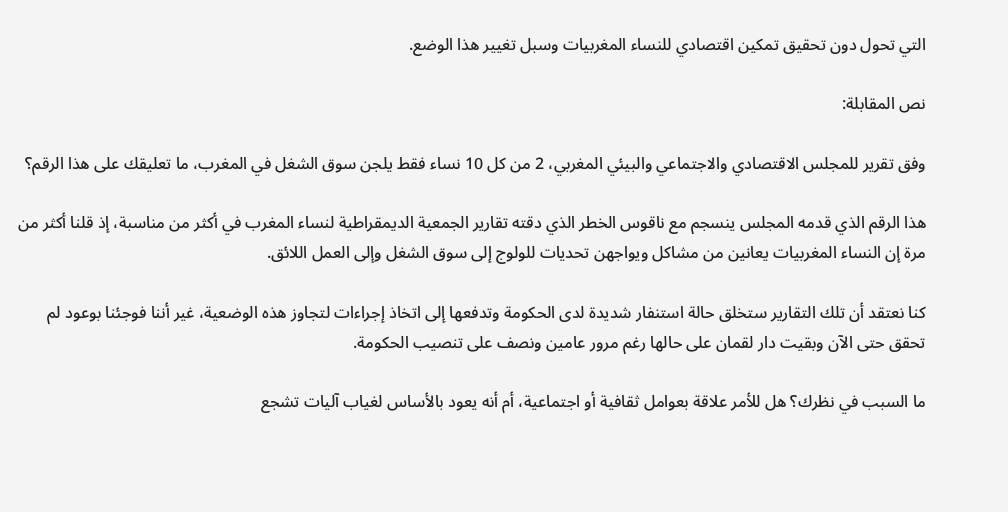التي تحول دون تحقيق تمكين اقتصادي للنساء المغربيات وسبل تغيير هذا الوضع.

نص المقابلة:

وفق تقرير للمجلس الاقتصادي والاجتماعي والبيئي المغربي، 2 من كل 10 نساء فقط يلجن سوق الشغل في المغرب، ما تعليقك على هذا الرقم؟

هذا الرقم الذي قدمه المجلس ينسجم مع ناقوس الخطر الذي دقته تقارير الجمعية الديمقراطية لنساء المغرب في أكثر من مناسبة، إذ قلنا أكثر من مرة إن النساء المغربيات يعانين من مشاكل ويواجهن تحديات للولوج إلى سوق الشغل وإلى العمل اللائق.

كنا نعتقد أن تلك التقارير ستخلق حالة استنفار شديدة لدى الحكومة وتدفعها إلى اتخاذ إجراءات لتجاوز هذه الوضعية، غير أننا فوجئنا بوعود لم تحقق حتى الآن وبقيت دار لقمان على حالها رغم مرور عامين ونصف على تنصيب الحكومة.

ما السبب في نظرك؟ هل للأمر علاقة بعوامل ثقافية أو اجتماعية، أم أنه يعود بالأساس لغياب آليات تشجع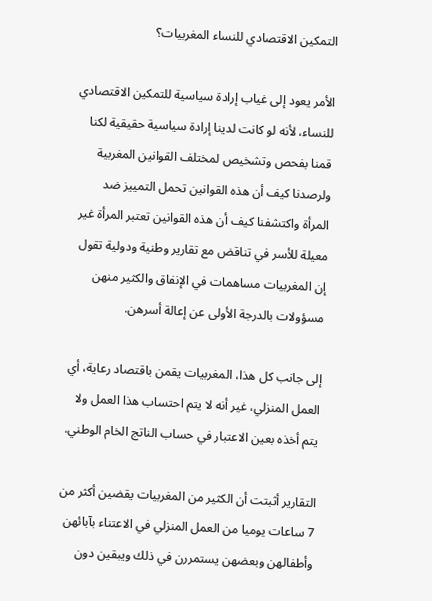التمكين الاقتصادي للنساء المغربيات؟

الأمر يعود إلى غياب إرادة سياسية للتمكين الاقتصادي للنساء، لأنه لو كانت لدينا إرادة سياسية حقيقية لكنا قمنا بفحص وتشخيص لمختلف القوانين المغربية ولرصدنا كيف أن هذه القوانين تحمل التمييز ضد المرأة واكتشفنا كيف أن هذه القوانين تعتبر المرأة غير معيلة للأسر في تناقض مع تقارير وطنية ودولية تقول إن المغربيات مساهمات في الإنفاق والكثير منهن  مسؤولات بالدرجة الأولى عن إعالة أسرهن.

إلى جانب كل هذا، المغربيات يقمن باقتصاد رعاية، أي العمل المنزلي، غير أنه لا يتم احتساب هذا العمل ولا يتم أخذه بعين الاعتبار في حساب الناتج الخام الوطني.

التقارير أثبتت أن الكثير من المغربيات يقضين أكثر من 7 ساعات يوميا من العمل المنزلي في الاعتناء بآبائهن وأطفالهن وبعضهن يستمررن في ذلك ويبقين دون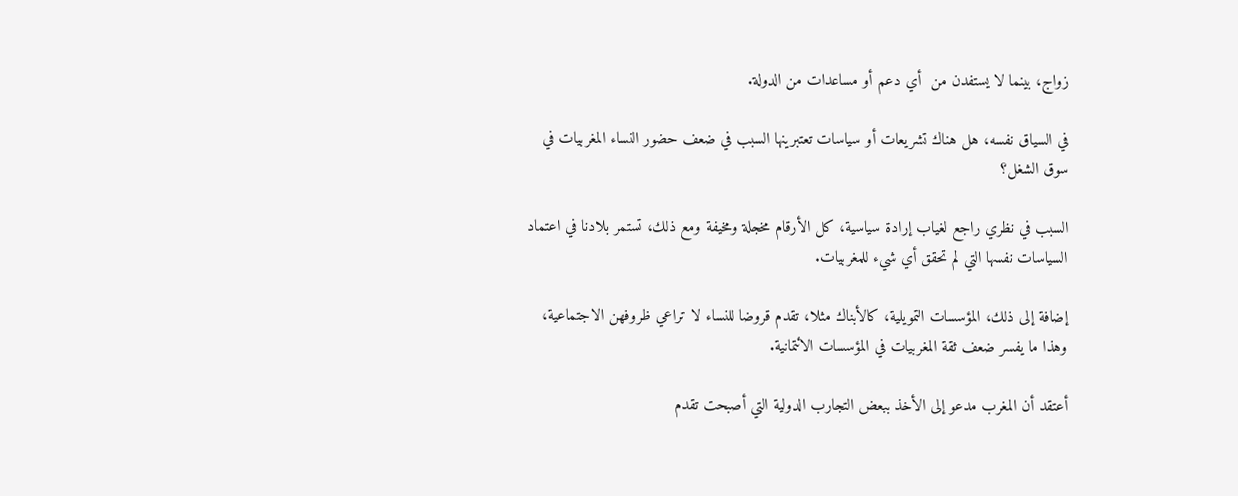زواج، بينما لا يستفدن من  أي دعم أو مساعدات من الدولة.

في السياق نفسه، هل هناك تشريعات أو سياسات تعتبرينها السبب في ضعف حضور النساء المغربيات في سوق الشغل؟

السبب في نظري راجع لغياب إرادة سياسية، كل الأرقام مخجلة ومخيفة ومع ذلك، تستمر بلادنا في اعتماد السياسات نفسها التي لم تحقق أي شيء للمغربيات.

إضافة إلى ذلك، المؤسسات التمويلية، كالأبناك مثلا، تقدم قروضا للنساء لا تراعي ظروفهن الاجتماعية، وهذا ما يفسر ضعف ثقة المغربيات في المؤسسات الائتمانية.

أعتقد أن المغرب مدعو إلى الأخذ ببعض التجارب الدولية التي أصبحت تقدم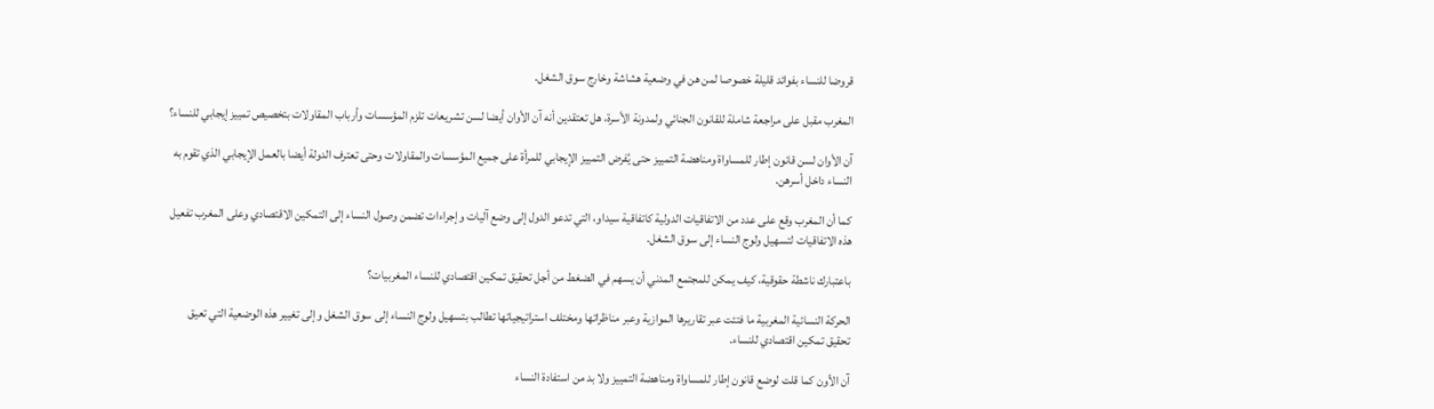قروضا للنساء بفوائد قليلة خصوصا لمن هن في وضعية هشاشة وخارج سوق الشغل.

المغرب مقبل على مراجعة شاملة للقانون الجنائي ولمدونة الأسرة، هل تعتقدين أنه آن الأوان أيضا لسن تشريعات تلزم المؤسسات وأرباب المقاولات بتخصيص تمييز إيجابي للنساء؟

آن الأوان لسن قانون إطار للمساواة ومناهضة التمييز حتى يُفرض التمييز الإيجابي للمرأة على جميع المؤسسات والمقاولات وحتى تعترف الدولة أيضا بالعمل الإيجابي الذي تقوم به النساء داخل أسرهن.

كما أن المغرب وقع على عدد من الاتفاقيات الدولية كاتفاقية سيداو، التي تدعو الدول إلى وضع آليات وإجراءات تضمن وصول النساء إلى التمكين الاقتصادي وعلى المغرب تفعيل هذه الاتفاقيات لتسهيل ولوج النساء إلى سوق الشغل.

باعتبارك ناشطة حقوقية، كيف يمكن للمجتمع المدني أن يسهم في الضغط من أجل تحقيق تمكين اقتصادي للنساء المغربيات؟

الحركة النسائية المغربية ما فتئت عبر تقاريرها الموازية وعبر مناظراتها ومختلف استراتيجياتها تطالب بتسهيل ولوج النساء إلى سوق الشغل وإلى تغيير هذه الوضعية التي تعيق تحقيق تمكين اقتصادي للنساء.

آن الأون كما قلت لوضع قانون إطار للمساواة ومناهضة التمييز ولا بد من استفادة النساء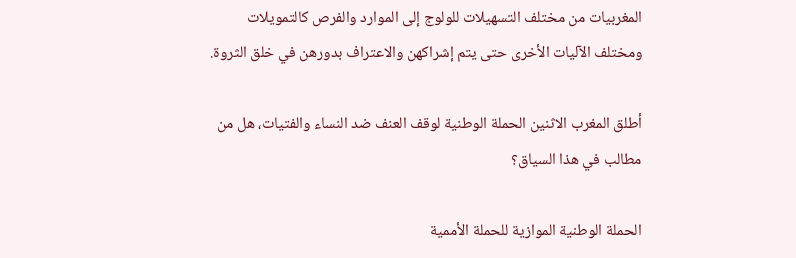المغربيات من مختلف التسهيلات للولوج إلى الموارد والفرص كالتمويلات ومختلف الآليات الأخرى حتى يتم إشراكهن والاعتراف بدورهن في خلق الثروة.

أطلق المغرب الاثنين الحملة الوطنية لوقف العنف ضد النساء والفتيات، هل من مطالب في هذا السياق؟

الحملة الوطنية الموازية للحملة الأممية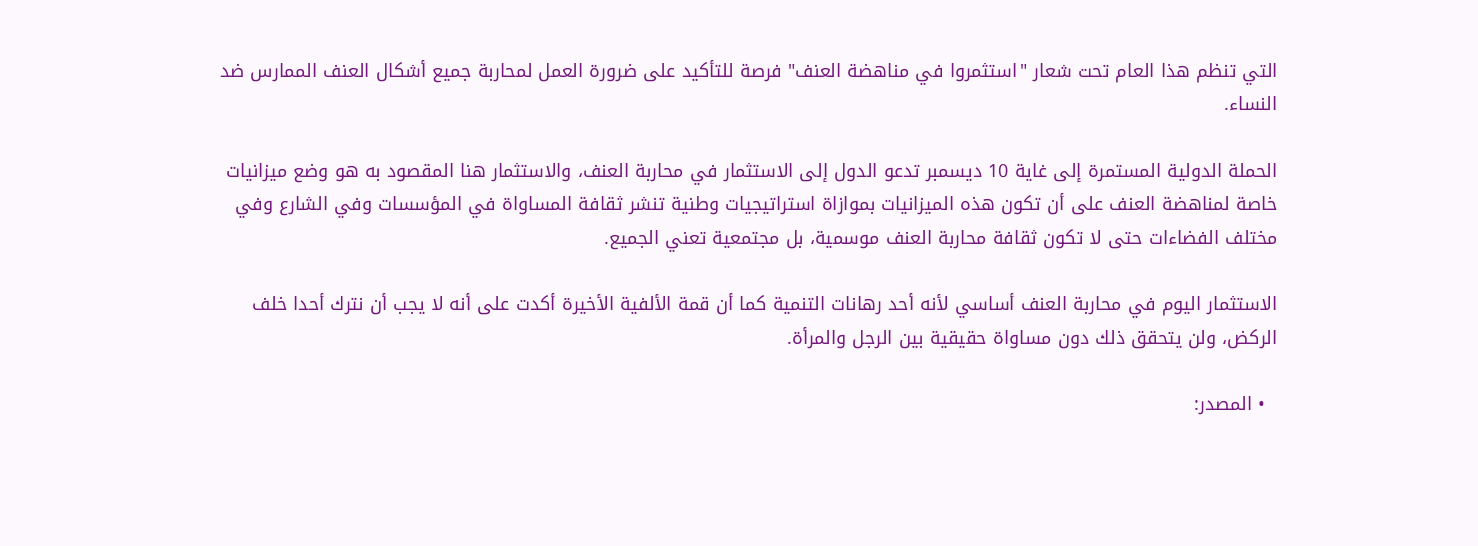التي تنظم هذا العام تحت شعار "استثمروا في مناهضة العنف" فرصة للتأكيد على ضرورة العمل لمحاربة جميع أشكال العنف الممارس ضد النساء.

الحملة الدولية المستمرة إلى غاية 10 ديسمبر تدعو الدول إلى الاستثمار في محاربة العنف، والاستثمار هنا المقصود به هو وضع ميزانيات خاصة لمناهضة العنف على أن تكون هذه الميزانيات بموازاة استراتيجيات وطنية تنشر ثقافة المساواة في المؤسسات وفي الشارع وفي مختلف الفضاءات حتى لا تكون ثقافة محاربة العنف موسمية، بل مجتمعية تعني الجميع.

الاستثمار اليوم في محاربة العنف أساسي لأنه أحد رهانات التنمية كما أن قمة الألفية الأخيرة أكدت على أنه لا يجب أن نترك أحدا خلف الركض، ولن يتحقق ذلك دون مساواة حقيقية بين الرجل والمرأة.

  • المصدر: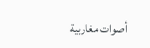أصوات مغاربية